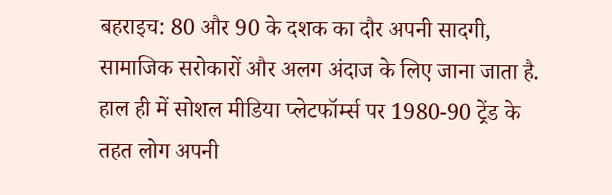बहराइच: 80 और 90 के दशक का दौर अपनी सादगी, सामाजिक सरोकारों और अलग अंदाज के लिए जाना जाता है. हाल ही में सोशल मीडिया प्लेटफॉर्म्स पर 1980-90 ट्रेंड के तहत लोग अपनी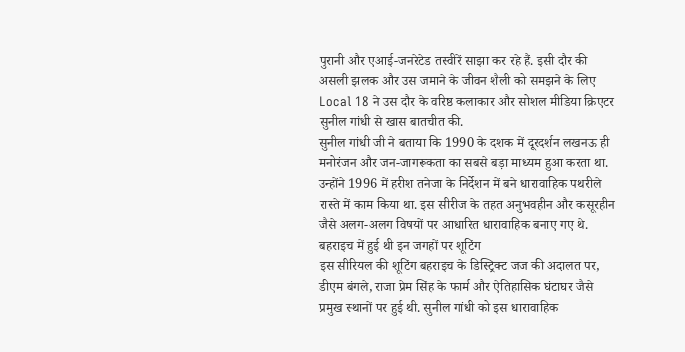पुरानी और एआई-जनरेटेड तस्वीरें साझा कर रहे हैं. इसी दौर की असली झलक और उस जमाने के जीवन शैली को समझने के लिए Local 18 ने उस दौर के वरिष्ठ कलाकार और सोशल मीडिया क्रिएटर सुनील गांधी से खास बातचीत की.
सुनील गांधी जी ने बताया कि 1990 के दशक में दूरदर्शन लखनऊ ही मनोरंजन और जन-जागरूकता का सबसे बड़ा माध्यम हुआ करता था. उन्होंने 1996 में हरीश तनेजा के निर्देशन में बने धारावाहिक पथरीले रास्ते में काम किया था. इस सीरीज के तहत अनुभवहीन और कसूरहीन जैसे अलग-अलग विषयों पर आधारित धारावाहिक बनाए गए थे.
बहराइच में हुई थी इन जगहों पर शूटिंग
इस सीरियल की शूटिंग बहराइच के डिस्ट्रिक्ट जज की अदालत पर, डीएम बंगले, राजा प्रेम सिंह के फार्म और ऐतिहासिक घंटाघर जैसे प्रमुख स्थानों पर हुई थी. सुनील गांधी को इस धारावाहिक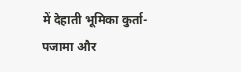में देहाती भूमिका कुर्ता-पजामा और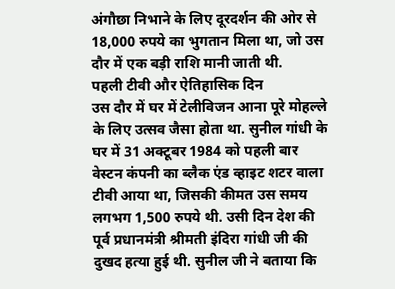अंगौछा निभाने के लिए दूरदर्शन की ओर से 18,000 रुपये का भुगतान मिला था, जो उस दौर में एक बड़ी राशि मानी जाती थी.
पहली टीवी और ऐतिहासिक दिन
उस दौर में घर में टेलीविजन आना पूरे मोहल्ले के लिए उत्सव जैसा होता था. सुनील गांधी के घर में 31 अक्टूबर 1984 को पहली बार वेस्टन कंपनी का ब्लैक एंड व्हाइट शटर वाला टीवी आया था, जिसकी कीमत उस समय लगभग 1,500 रुपये थी. उसी दिन देश की पूर्व प्रधानमंत्री श्रीमती इंदिरा गांधी जी की दुखद हत्या हुई थी. सुनील जी ने बताया कि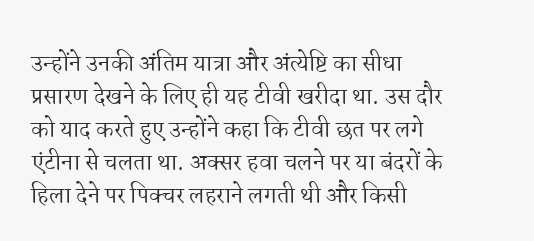उन्होंने उनकी अंतिम यात्रा और अंत्येष्टि का सीधा प्रसारण देखने के लिए ही यह टीवी खरीदा था. उस दौर को याद करते हुए उन्होंने कहा कि टीवी छत पर लगे एंटीना से चलता था. अक्सर हवा चलने पर या बंदरों के हिला देने पर पिक्चर लहराने लगती थी और किसी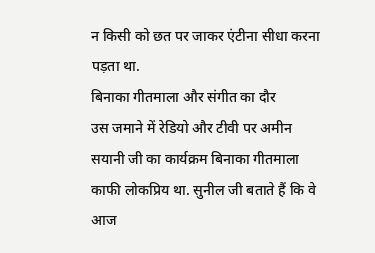न किसी को छत पर जाकर एंटीना सीधा करना पड़ता था.
बिनाका गीतमाला और संगीत का दौर
उस जमाने में रेडियो और टीवी पर अमीन सयानी जी का कार्यक्रम बिनाका गीतमाला काफी लोकप्रिय था. सुनील जी बताते हैं कि वे आज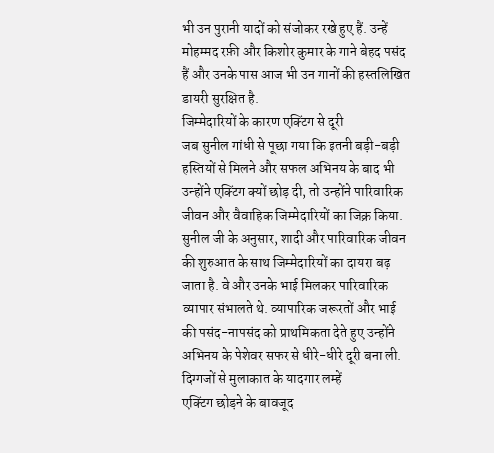भी उन पुरानी यादों को संजोकर रखे हुए हैं. उन्हें मोहम्मद रफ़ी और किशोर कुमार के गाने बेहद पसंद हैं और उनके पास आज भी उन गानों की हस्तलिखित डायरी सुरक्षित है.
जिम्मेदारियों के कारण एक्टिंग से दूरी
जब सुनील गांधी से पूछा गया कि इतनी बड़ी-बड़ी हस्तियों से मिलने और सफल अभिनय के बाद भी उन्होंने एक्टिंग क्यों छोड़ दी, तो उन्होंने पारिवारिक जीवन और वैवाहिक जिम्मेदारियों का जिक्र किया. सुनील जी के अनुसार, शादी और पारिवारिक जीवन की शुरुआत के साथ जिम्मेदारियों का दायरा बढ़ जाता है. वे और उनके भाई मिलकर पारिवारिक व्यापार संभालते थे. व्यापारिक जरूरतों और भाई की पसंद-नापसंद को प्राथमिकता देते हुए उन्होंने अभिनय के पेशेवर सफर से धीरे-धीरे दूरी बना ली.
दिग्गजों से मुलाकात के यादगार लम्हें
एक्टिंग छोड़ने के बावजूद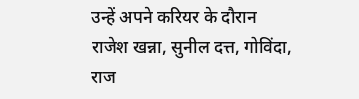उन्हें अपने करियर के दौरान राजेश खन्ना, सुनील दत्त, गोविंदा, राज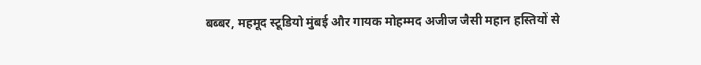बब्बर, महमूद स्टूडियो मुंबई और गायक मोहम्मद अजीज जैसी महान हस्तियों से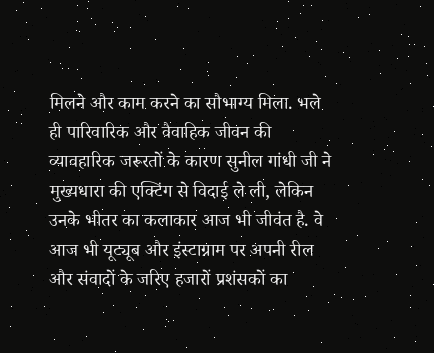मिलने और काम करने का सौभाग्य मिला. भले ही पारिवारिक और वैवाहिक जीवन की व्यावहारिक जरूरतों के कारण सुनील गांधी जी ने मुख्यधारा की एक्टिंग से विदाई ले ली, लेकिन उनके भीतर का कलाकार आज भी जीवंत है. वे आज भी यूट्यूब और इंस्टाग्राम पर अपनी रील और संवादों के जरिए हजारों प्रशंसकों का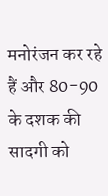मनोरंजन कर रहे हैं और 80-90 के दशक की सादगी को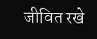जीवित रखे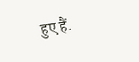हुए हैं.